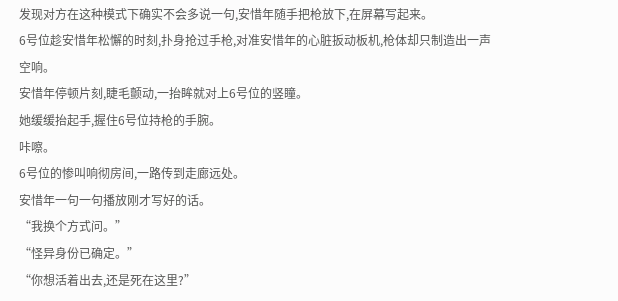发现对方在这种模式下确实不会多说一句,安惜年随手把枪放下,在屏幕写起来。
6号位趁安惜年松懈的时刻,扑身抢过手枪,对准安惜年的心脏扳动板机,枪体却只制造出一声空响。
安惜年停顿片刻,睫毛颤动,一抬眸就对上6号位的竖瞳。
她缓缓抬起手,握住6号位持枪的手腕。
咔嚓。
6号位的惨叫响彻房间,一路传到走廊远处。
安惜年一句一句播放刚才写好的话。
“我换个方式问。”
“怪异身份已确定。”
“你想活着出去,还是死在这里?”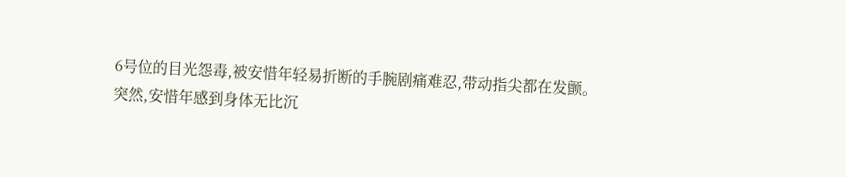6号位的目光怨毒,被安惜年轻易折断的手腕剧痛难忍,带动指尖都在发颤。
突然,安惜年感到身体无比沉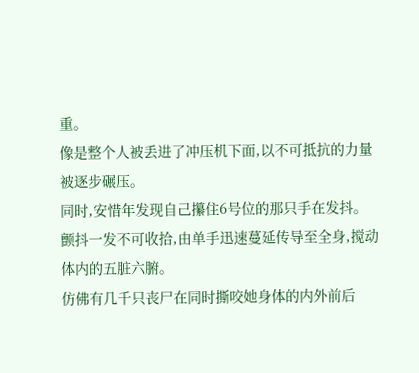重。
像是整个人被丢进了冲压机下面,以不可抵抗的力量被逐步碾压。
同时,安惜年发现自己攥住6号位的那只手在发抖。
颤抖一发不可收拾,由单手迅速蔓延传导至全身,搅动体内的五脏六腑。
仿佛有几千只丧尸在同时撕咬她身体的内外前后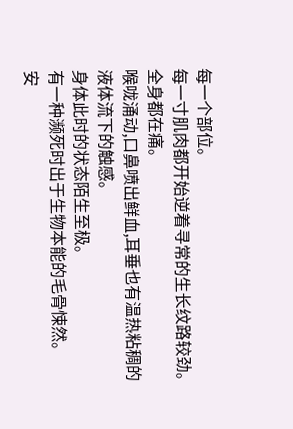每一个部位。
每一寸肌肉都开始逆着寻常的生长纹路较劲。
全身都在痛。
喉咙涌动,口鼻喷出鲜血,耳垂也有温热粘稠的液体流下的触感。
身体此时的状态陌生至极。
有一种濒死时出于生物本能的毛骨悚然。
安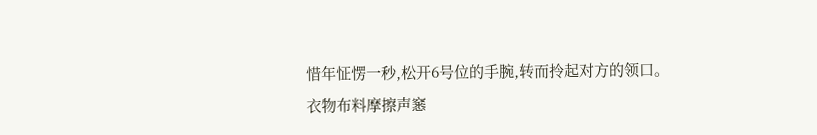惜年怔愣一秒,松开6号位的手腕,转而拎起对方的领口。
衣物布料摩擦声窸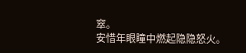窣。
安惜年眼瞳中燃起隐隐怒火。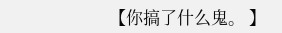【你搞了什么鬼。 】